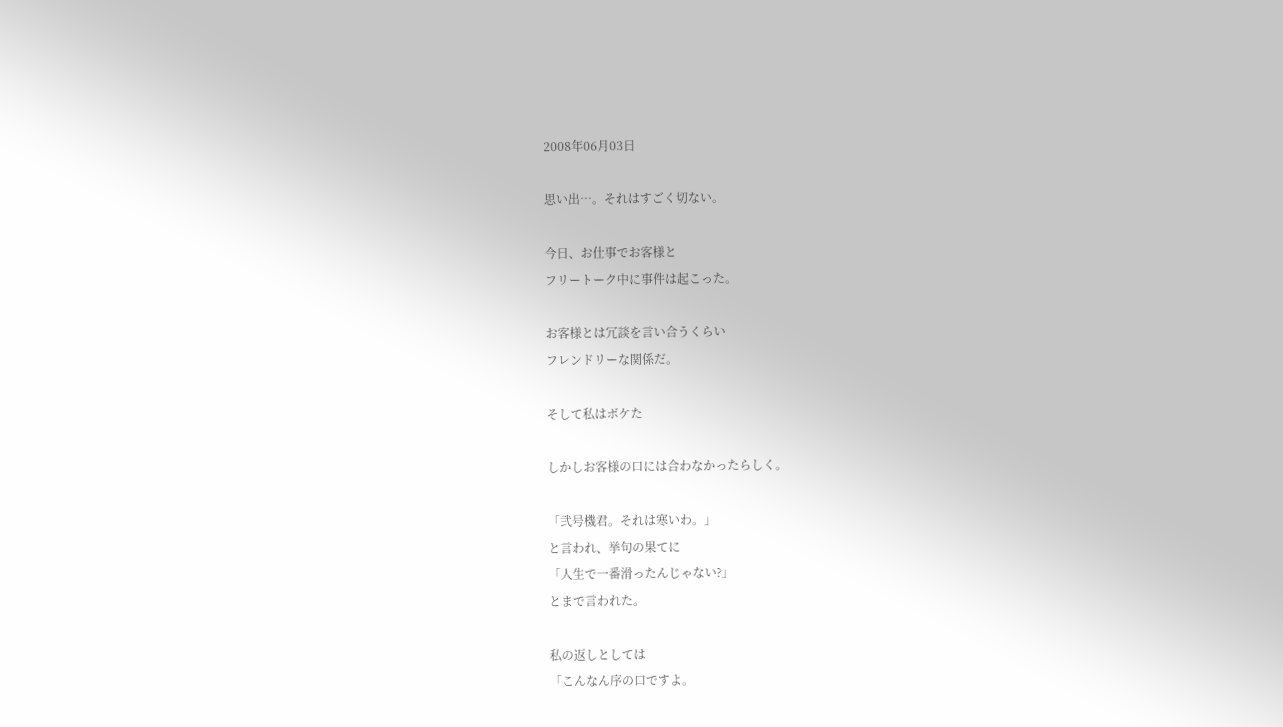2008年06月03日

思い出…。それはすごく切ない。

今日、お仕事でお客様と
フリートーク中に事件は起こった。

お客様とは冗談を言い合うくらい
フレンドリーな関係だ。

そして私はボケた

しかしお客様の口には合わなかったらしく。

「弐号機君。それは寒いわ。」
と言われ、挙句の果てに
「人生で一番滑ったんじゃない?」
とまで言われた。

私の返しとしては
「こんなん序の口ですよ。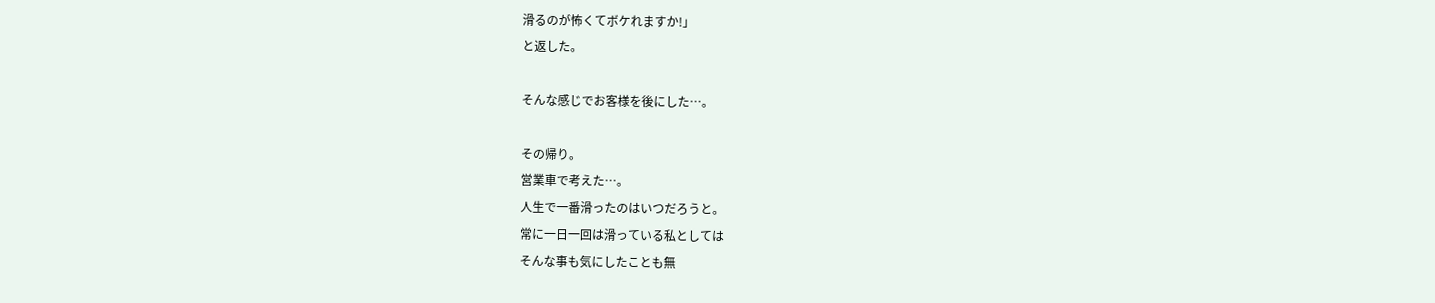滑るのが怖くてボケれますか!」
と返した。

そんな感じでお客様を後にした…。

その帰り。
営業車で考えた…。
人生で一番滑ったのはいつだろうと。
常に一日一回は滑っている私としては
そんな事も気にしたことも無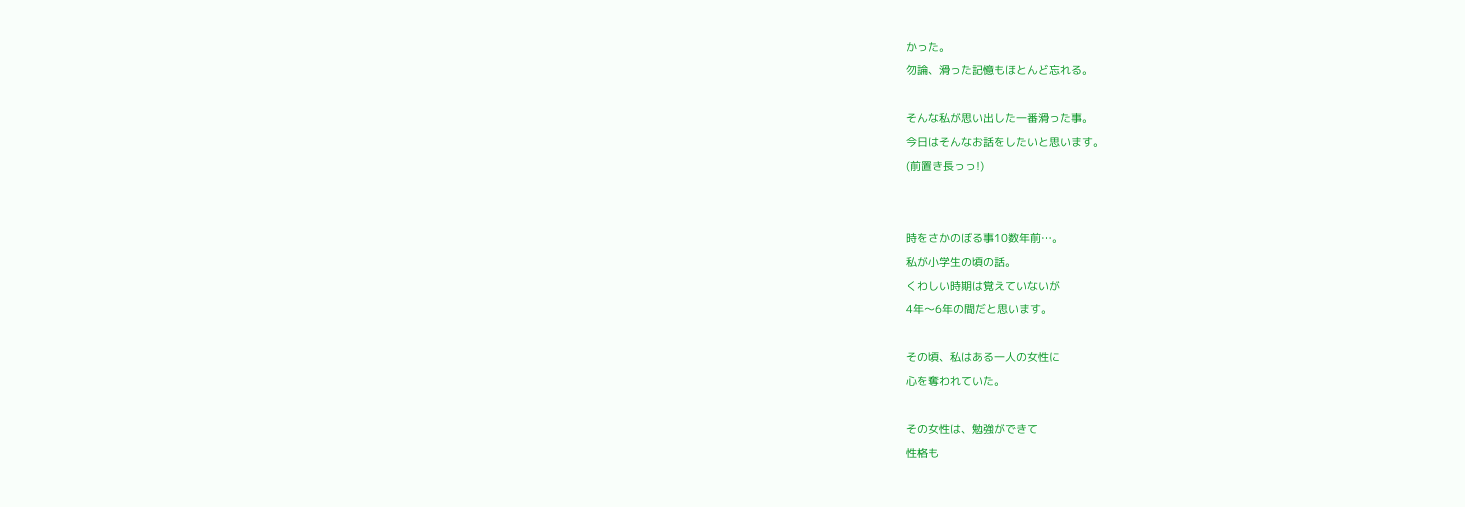かった。
勿論、滑った記憶もほとんど忘れる。

そんな私が思い出した一番滑った事。
今日はそんなお話をしたいと思います。
(前置き長っっ!)


時をさかのぼる事10数年前…。
私が小学生の頃の話。
くわしい時期は覚えていないが
4年〜6年の間だと思います。

その頃、私はある一人の女性に
心を奪われていた。

その女性は、勉強ができて
性格も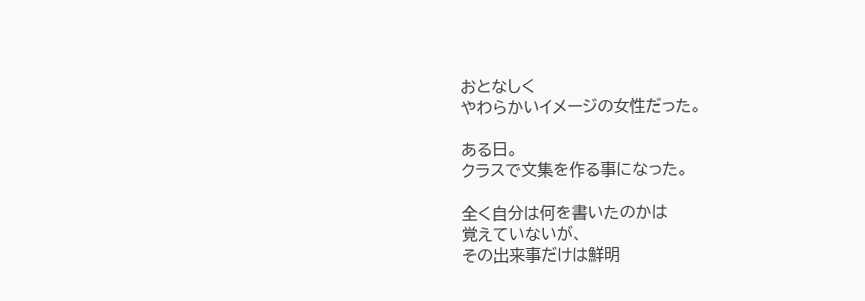おとなしく
やわらかいイメージの女性だった。

ある日。
クラスで文集を作る事になった。

全く自分は何を書いたのかは
覚えていないが、
その出来事だけは鮮明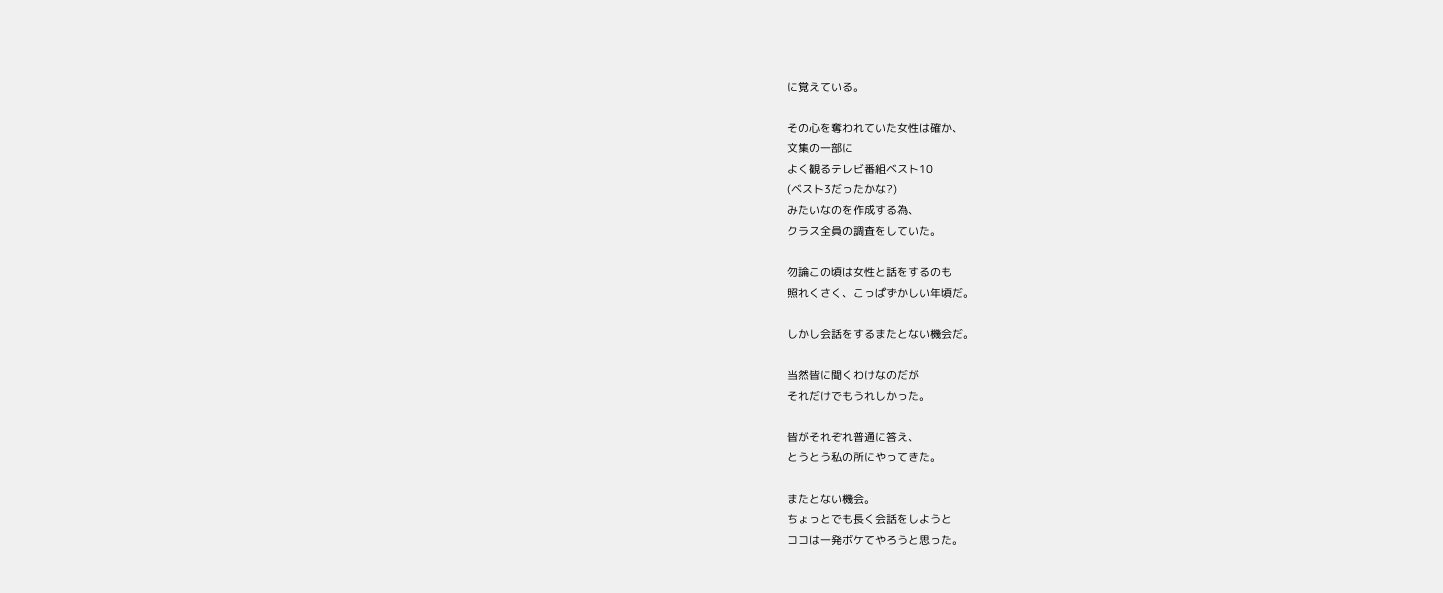に覚えている。

その心を奪われていた女性は確か、
文集の一部に
よく観るテレビ番組ベスト10
(ベスト3だったかな?)
みたいなのを作成する為、
クラス全員の調査をしていた。

勿論この頃は女性と話をするのも
照れくさく、こっぱずかしい年頃だ。

しかし会話をするまたとない機会だ。

当然皆に聞くわけなのだが
それだけでもうれしかった。

皆がそれぞれ普通に答え、
とうとう私の所にやってきた。

またとない機会。
ちょっとでも長く会話をしようと
ココは一発ボケてやろうと思った。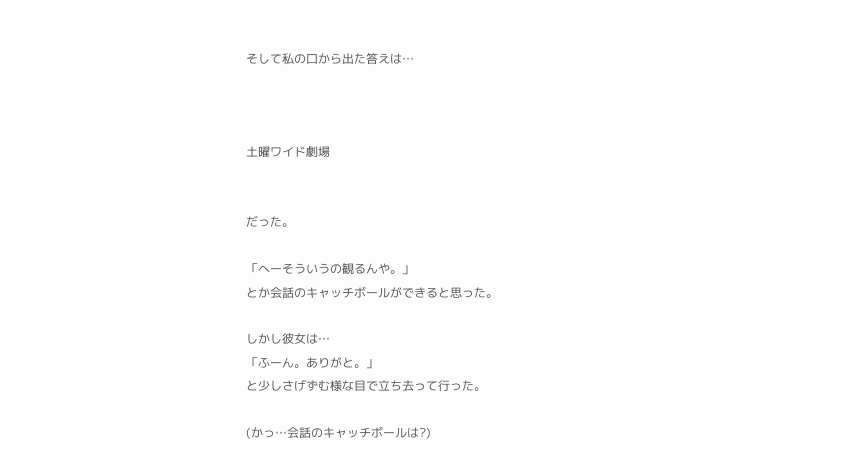そして私の口から出た答えは…



土曜ワイド劇場


だった。

「へーそういうの観るんや。」
とか会話のキャッチボールができると思った。

しかし彼女は…
「ふーん。ありがと。」
と少しさげずむ様な目で立ち去って行った。

(かっ…会話のキャッチボールは?)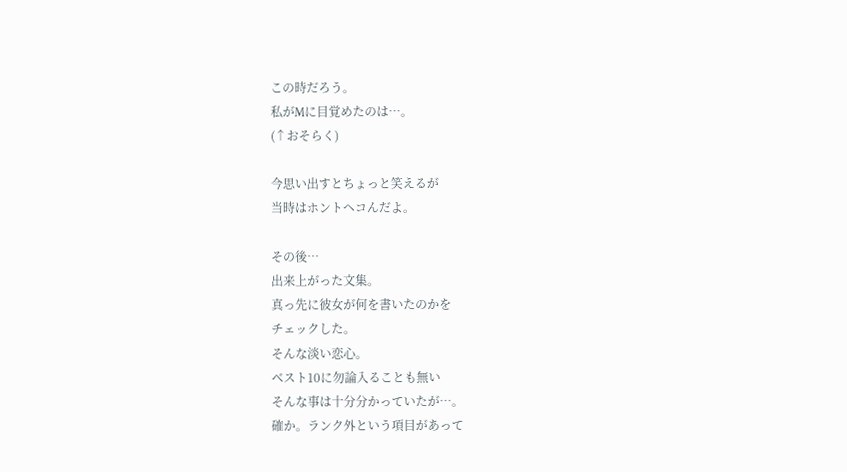この時だろう。
私がMに目覚めたのは…。
(↑おそらく)

今思い出すとちょっと笑えるが
当時はホントヘコんだよ。

その後…
出来上がった文集。
真っ先に彼女が何を書いたのかを
チェックした。
そんな淡い恋心。
ベスト10に勿論入ることも無い
そんな事は十分分かっていたが…。
確か。ランク外という項目があって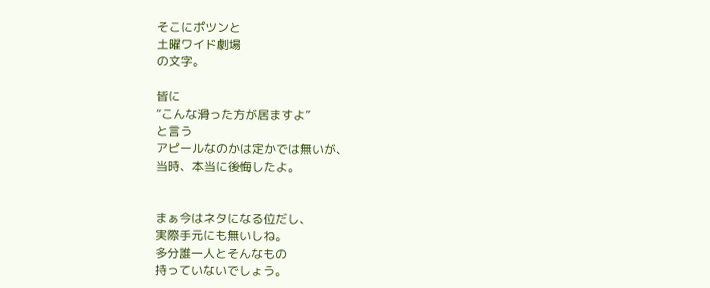そこにポツンと
土曜ワイド劇場
の文字。

皆に
“こんな滑った方が居ますよ”
と言う
アピールなのかは定かでは無いが、
当時、本当に後悔したよ。


まぁ今はネタになる位だし、
実際手元にも無いしね。
多分誰一人とそんなもの
持っていないでしょう。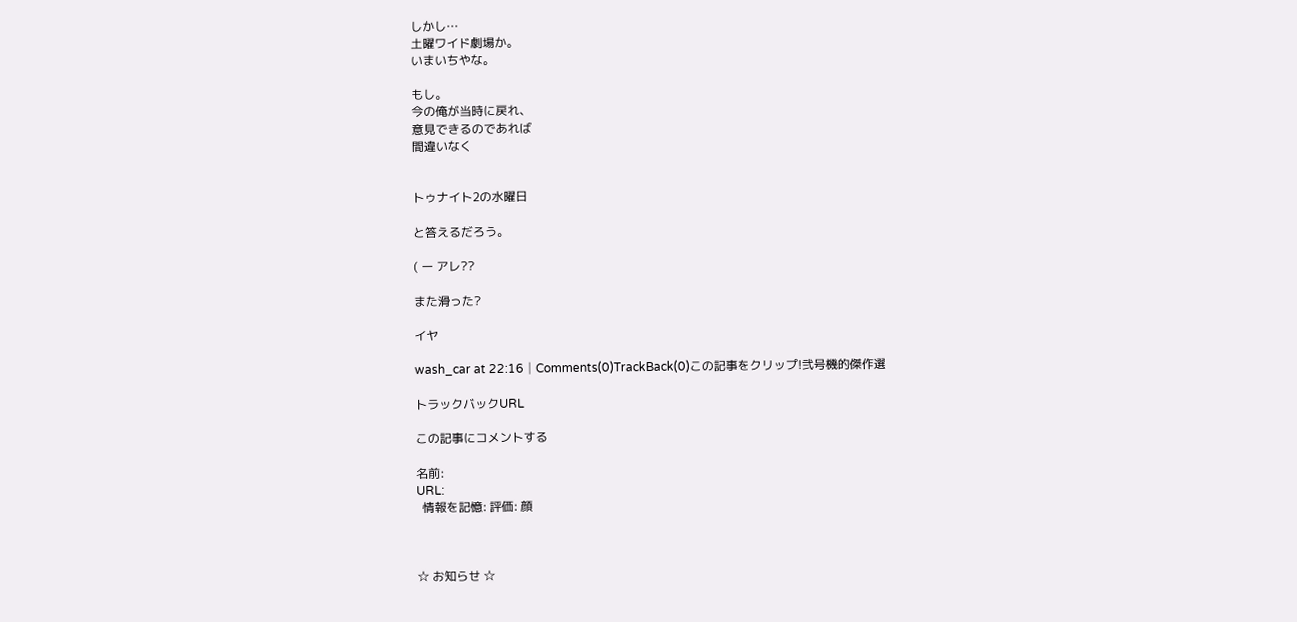しかし…
土曜ワイド劇場か。
いまいちやな。

もし。
今の俺が当時に戻れ、
意見できるのであれば
間違いなく


トゥナイト2の水曜日

と答えるだろう。

( ー アレ??

また滑った?

イヤ

wash_car at 22:16│Comments(0)TrackBack(0)この記事をクリップ!弐号機的傑作選

トラックバックURL

この記事にコメントする

名前:
URL:
  情報を記憶: 評価: 顔



☆ お知らせ ☆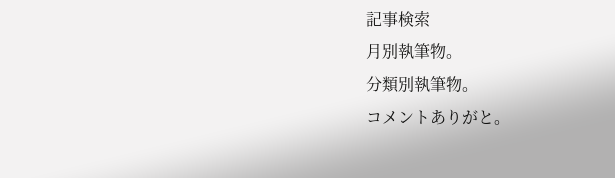記事検索
月別執筆物。
分類別執筆物。
コメントありがと。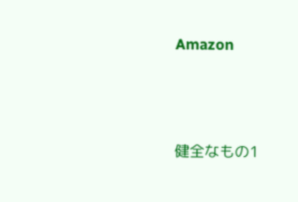Amazon




健全なもの1